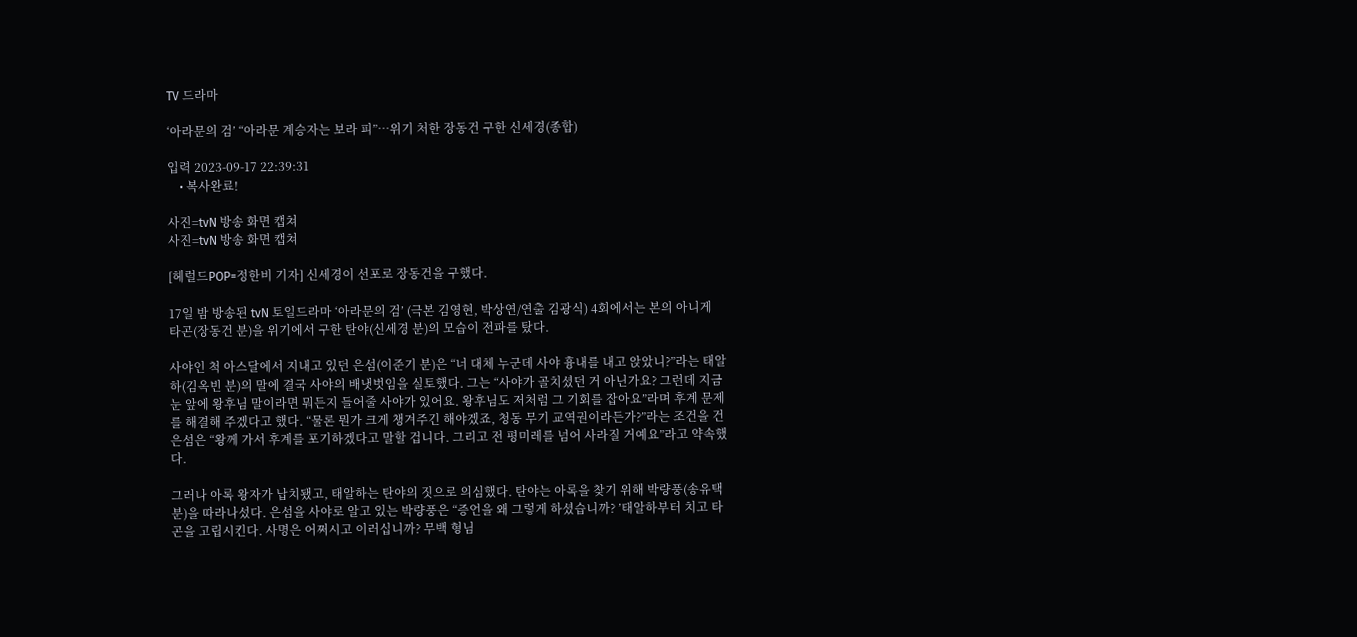TV 드라마

‘아라문의 검’ “아라문 계승자는 보라 피”…위기 처한 장동건 구한 신세경(종합)

입력 2023-09-17 22:39:31
    • 복사완료!

사진=tvN 방송 화면 캡쳐
사진=tvN 방송 화면 캡쳐

[헤럴드POP=정한비 기자] 신세경이 선포로 장동건을 구했다.

17일 밤 방송된 tvN 토일드라마 ‘아라문의 검’ (극본 김영현, 박상연/연출 김광식) 4회에서는 본의 아니게 타곤(장동건 분)을 위기에서 구한 탄야(신세경 분)의 모습이 전파를 탔다.

사야인 척 아스달에서 지내고 있던 은섬(이준기 분)은 “너 대체 누군데 사야 흉내를 내고 앉았니?”라는 태알하(김옥빈 분)의 말에 결국 사야의 배냇벗임을 실토했다. 그는 “사야가 골치셨던 거 아닌가요? 그런데 지금 눈 앞에 왕후님 말이라면 뭐든지 들어줄 사야가 있어요. 왕후님도 저처럼 그 기회를 잡아요”라며 후계 문제를 해결해 주겠다고 했다. “물론 뭔가 크게 챙겨주긴 해야겠죠, 청동 무기 교역권이라든가?”라는 조건을 건 은섬은 “왕께 가서 후계를 포기하겠다고 말할 겁니다. 그리고 전 평미레를 넘어 사라질 거예요”라고 약속했다.

그러나 아록 왕자가 납치됐고, 태알하는 탄야의 짓으로 의심했다. 탄야는 아록을 찾기 위해 박량풍(송유택 분)을 따라나섰다. 은섬을 사야로 알고 있는 박량풍은 “증언을 왜 그렇게 하셨습니까? ’태알하부터 치고 타곤을 고립시킨다. 사명은 어쩌시고 이러십니까? 무백 형님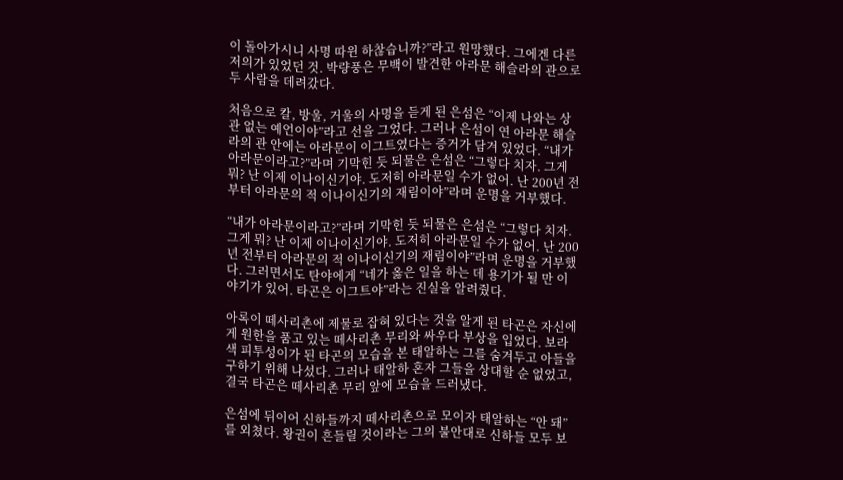이 돌아가시니 사명 따윈 하찮습니까?”라고 원망했다. 그에겐 다른 저의가 있었던 것. 박량풍은 무백이 발견한 아라문 해슬라의 관으로 두 사람을 데려갔다.

처음으로 칼, 방울, 거울의 사명을 듣게 된 은섬은 “이제 나와는 상관 없는 예언이야”라고 선을 그었다. 그러나 은섬이 연 아라문 해슬라의 관 안에는 아라문이 이그트였다는 증거가 담겨 있었다. “내가 아라문이라고?”라며 기막힌 듯 되물은 은섬은 “그렇다 치자. 그게 뭐? 난 이제 이나이신기야. 도저히 아라문일 수가 없어. 난 200년 전부터 아라문의 적 이나이신기의 재림이야”라며 운명을 거부했다.

“내가 아라문이라고?”라며 기막힌 듯 되물은 은섬은 “그렇다 치자. 그게 뭐? 난 이제 이나이신기야. 도저히 아라문일 수가 없어. 난 200년 전부터 아라문의 적 이나이신기의 재림이야”라며 운명을 거부했다. 그러면서도 탄야에게 “네가 옳은 일을 하는 데 용기가 될 만 이야기가 있어. 타곤은 이그트야”라는 진실을 알려줬다.

아록이 떼사리촌에 제물로 잡혀 있다는 것을 알게 된 타곤은 자신에게 원한을 품고 있는 떼사리촌 무리와 싸우다 부상을 입었다. 보라색 피투성이가 된 타곤의 모습을 본 태알하는 그를 숨겨두고 아들을 구하기 위해 나섰다. 그러나 태알하 혼자 그들을 상대할 순 없었고, 결국 타곤은 떼사리촌 무리 앞에 모습을 드러냈다.

은섬에 뒤이어 신하들까지 떼사리촌으로 모이자 태알하는 “안 돼”를 외쳤다. 왕권이 흔들릴 것이라는 그의 불안대로 신하들 모두 보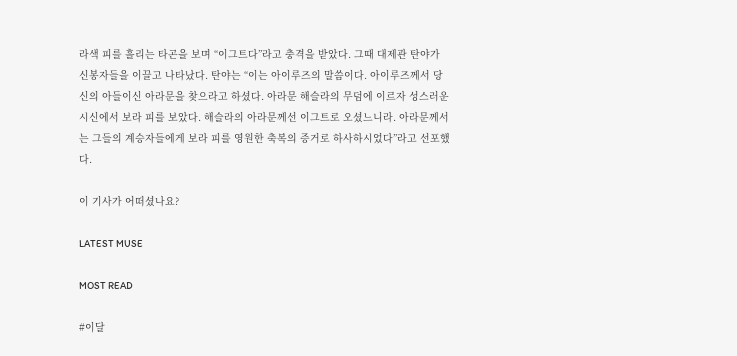라색 피를 흘리는 타곤을 보며 “이그트다”라고 충격을 받았다. 그때 대제관 탄야가 신봉자들을 이끌고 나타났다. 탄야는 “이는 아이루즈의 말씀이다. 아이루즈께서 당신의 아들이신 아라문을 찾으라고 하셨다. 아라문 해슬라의 무덤에 이르자 성스러운 시신에서 보라 피를 보았다. 해슬라의 아라문께선 이그트로 오셨느니라. 아라문께서는 그들의 계승자들에게 보라 피를 영원한 축복의 증거로 하사하시었다”라고 선포했다.

이 기사가 어떠셨나요?

LATEST MUSE

MOST READ

#이달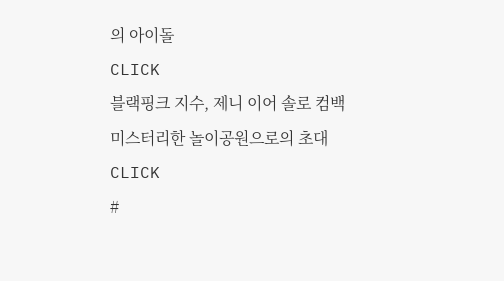의 아이돌
CLICK
블랙핑크 지수, 제니 이어 솔로 컴백
미스터리한 놀이공원으로의 초대
CLICK
#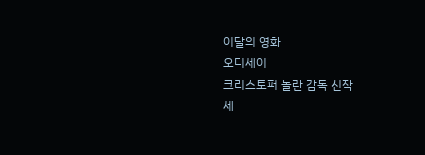이달의 영화
오디세이
크리스토퍼 놀란 감독 신작
세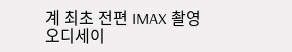계 최초 전편 IMAX 촬영
오디세이